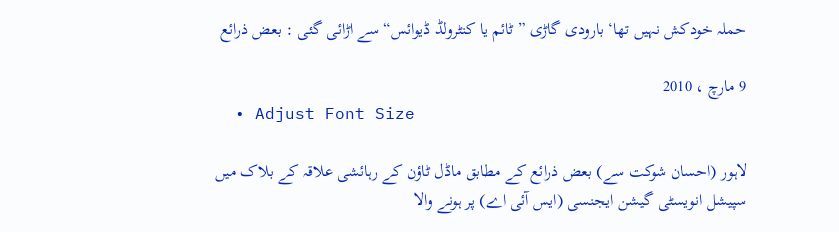حملہ خودکش نہیں تھا‘ بارودی گاڑی ”ٹائم یا کنٹرولڈ ڈیوائس“ سے اڑائی گئی : بعض ذرائع

9 مارچ ، 2010
  • Adjust Font Size

لاہور (احسان شوکت سے) بعض ذرائع کے مطابق ماڈل ٹاؤن کے رہائشی علاقہ کے بلاک میں سپیشل انویسٹی گیشن ایجنسی (ایس آئی اے) پر ہونے والا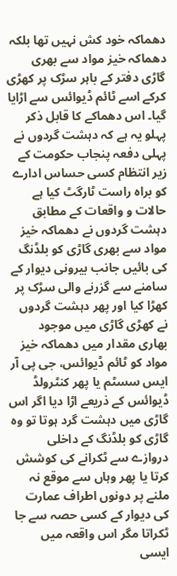دھماکہ خود کش نہیں تھا بلکہ دھماکہ خیز مواد سے بھری گاڑی دفتر کے باہر سڑک پر کھڑی کرکے اسے ٹائم ڈیوائس سے اڑایا گیا۔ اس دھماکے کا قابل ذکر پہلو یہ ہے کہ دہشت گردوں نے پہلی دفعہ پنجاب حکومت کے زیر انتظام کسی حساس ادارے کو براہ راست ٹارگٹ کیا ہے حالات و واقعات کے مطابق دہشت گردوں نے دھماکہ خیز مواد سے بھری گاڑی کو بلڈنگ کی بائیں جانب بیرونی دیوار کے سامنے سے گزرنے والی سڑک پر کھڑا کیا اور پھر دہشت گردوں نے کھڑی گاڑی میں موجود بھاری مقدار میں دھماکہ خیز مواد کو ٹائم ڈیوائس، جی پی آر ایس سسٹم یا پھر کنٹرولڈ ڈیوائس کے ذریعے اڑا دیا اگر اس گاڑی میں دہشت گرد ہوتا تو وہ گاڑی کو بلڈنگ کے داخلی دروازے سے ٹکرانے کی کوشش کرتا یا پھر وہاں سے موقع نہ ملنے پر دونوں اطراف عمارت کی دیوار کے کسی حصہ سے جا ٹکراتا مگر اس واقعہ میں ایسی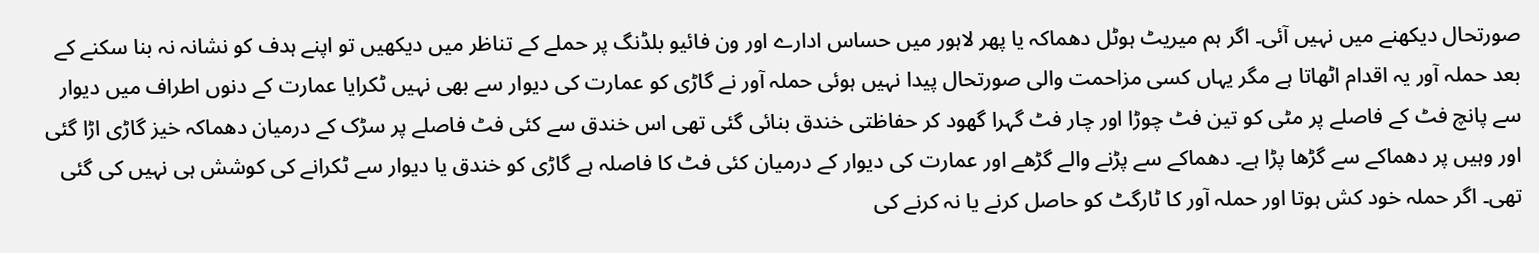صورتحال دیکھنے میں نہیں آئی۔ اگر ہم میریٹ ہوٹل دھماکہ یا پھر لاہور میں حساس ادارے اور ون فائیو بلڈنگ پر حملے کے تناظر میں دیکھیں تو اپنے ہدف کو نشانہ نہ بنا سکنے کے بعد حملہ آور یہ اقدام اٹھاتا ہے مگر یہاں کسی مزاحمت والی صورتحال پیدا نہیں ہوئی حملہ آور نے گاڑی کو عمارت کی دیوار سے بھی نہیں ٹکرایا عمارت کے دنوں اطراف میں دیوار سے پانچ فٹ کے فاصلے پر مٹی کو تین فٹ چوڑا اور چار فٹ گہرا گھود کر حفاظتی خندق بنائی گئی تھی اس خندق سے کئی فٹ فاصلے پر سڑک کے درمیان دھماکہ خیز گاڑی اڑا گئی اور وہیں پر دھماکے سے گڑھا پڑا ہے۔ دھماکے سے پڑنے والے گڑھے اور عمارت کی دیوار کے درمیان کئی فٹ کا فاصلہ ہے گاڑی کو خندق یا دیوار سے ٹکرانے کی کوشش ہی نہیں کی گئی تھی۔ اگر حملہ خود کش ہوتا اور حملہ آور کا ٹارگٹ کو حاصل کرنے یا نہ کرنے کی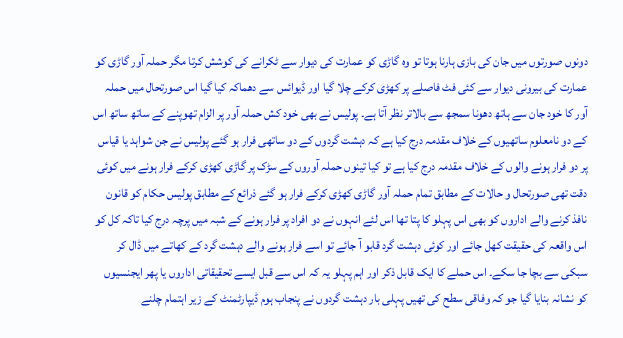دونوں صورتوں میں جان کی بازی ہارنا ہوتا تو وہ گاڑی کو عمارت کی دیوار سے ٹکرانے کی کوشش کرتا مگر حملہ آور گاڑی کو عمارت کی بیرونی دیوار سے کئی فٹ فاصلے پر کھڑی کرکے چلا گیا اور ڈیوائس سے دھماکہ کیا گیا اس صورتحال میں حملہ آور کا خود جان سے ہاتھ دھونا سمجھ سے بالاتر نظر آتا ہے۔ پولیس نے بھی خود کش حملہ آور پر الزام تھوپنے کے ساتھ ساتھ اس کے دو نامعلوم ساتھیوں کے خلاف مقدمہ درج کیا ہے کہ دہشت گردوں کے دو ساتھی فرار ہو گئے پولیس نے جن شواہد یا قیاس پر دو فرار ہونے والوں کے خلاف مقدمہ درج کیا ہے تو کیا تینوں حملہ آوروں کے سڑک پر گاڑی کھڑی کرکے فرار ہونے میں کوئی دقت تھی صورتحال و حالات کے مطابق تمام حملہ آور گاڑی کھڑی کرکے فرار ہو گئے ذرائع کے مطابق پولیس حکام کو قانون نافذ کرنے والے اداروں کو بھی اس پہلو کا پتا تھا اس لئے انہوں نے دو افراد پر فرار ہونے کے شبہ میں پرچہ درج کیا تاکہ کل کو اس واقعہ کی حقیقت کھل جائے اور کوئی دہشت گرد قابو آ جائے تو اسے فرار ہونے والے دہشت گرد کے کھاتے میں ڈال کر سبکی سے بچا جا سکے۔ اس حملے کا ایک قابل ذکر اور اہم پہلو یہ کہ اس سے قبل ایسے تحقیقاتی اداروں یا پھر ایجنسیوں کو نشانہ بنایا گیا جو کہ وفاقی سطح کی تھیں پہلی بار دہشت گردوں نے پنجاب ہوم ڈیپارٹمنٹ کے زیر اہتمام چلنے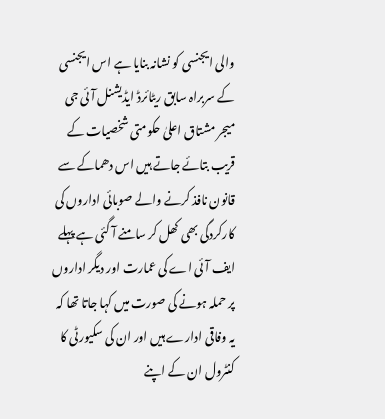والی ایجنسی کو نشانہ بنایا ہے اس ایجنسی کے سربراہ سابق ریٹائرڈ ایڈیشنل آئی جی میجر مشتاق اعلیٰ حکومتی شخصیات کے قریب بتائے جاتے ہیں اس دھماکے سے قانون نافذ کرنے والے صوبائی اداروں کی کارکردگی بھی کھل کر سامنے آ گئی ہے پہلے ایف آئی اے کی عمارت اور دیگر اداروں پر حملہ ہونے کی صورت میں کہا جاتا تھا کہ یہ وفاقی ادارے ہیں اور ان کی سکیورٹی کا کنٹرول ان کے اپنے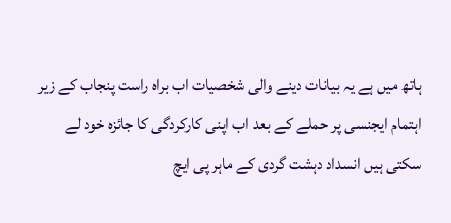ہاتھ میں ہے یہ بیانات دینے والی شخصیات اب براہ راست پنجاب کے زیر اہتمام ایجنسی پر حملے کے بعد اب اپنی کارکردگی کا جائزہ خود لے سکتی ہیں انسداد دہشت گردی کے ماہر پی ایچ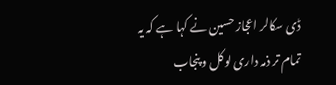ڈی سکالر اعجاز حسین نے کہا ہے کہ یہ تمام تر ذمہ داری لوکل و پنجاب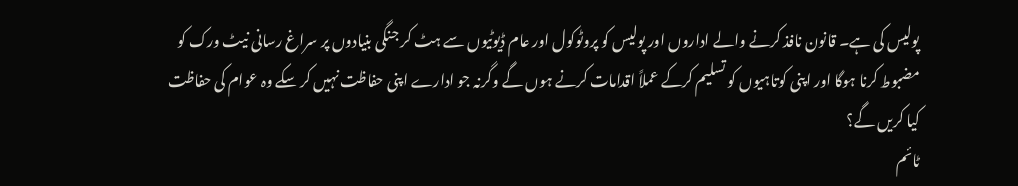پولیس کی ہے۔ قانون نافذ کرنے والے اداروں اور پولیس کو پروٹوکول اور عام ڈیوٹیوں سے ہٹ کر جنگی بنیادوں پر سراغ رسانی نیٹ ورک کو مضبوط کرنا ہوگا اور اپنی کوتاہیوں کو تسلیم کرکے عملاً اقدامات کرنے ہوں گے وگرنہ جو ادارے اپنی حفاظت نہیں کر سکے وہ عوام کی حفاظت کیا کریں گے؟
ٹائم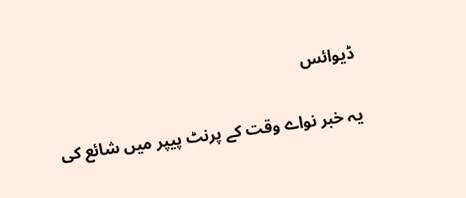ڈیوائس

یہ خبر نواے وقت کے پرنٹ پیپر میں شائع کی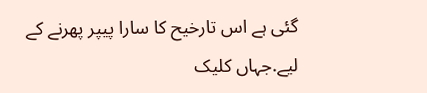گئی ہے اس تارخیح کا سارا پیپر پھرنے کے لیے.جہاں کلیک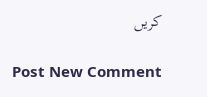کریں

Post New Comment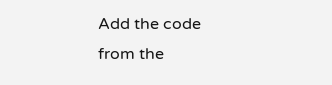Add the code from the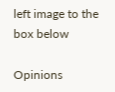left image to the box below

Opinions